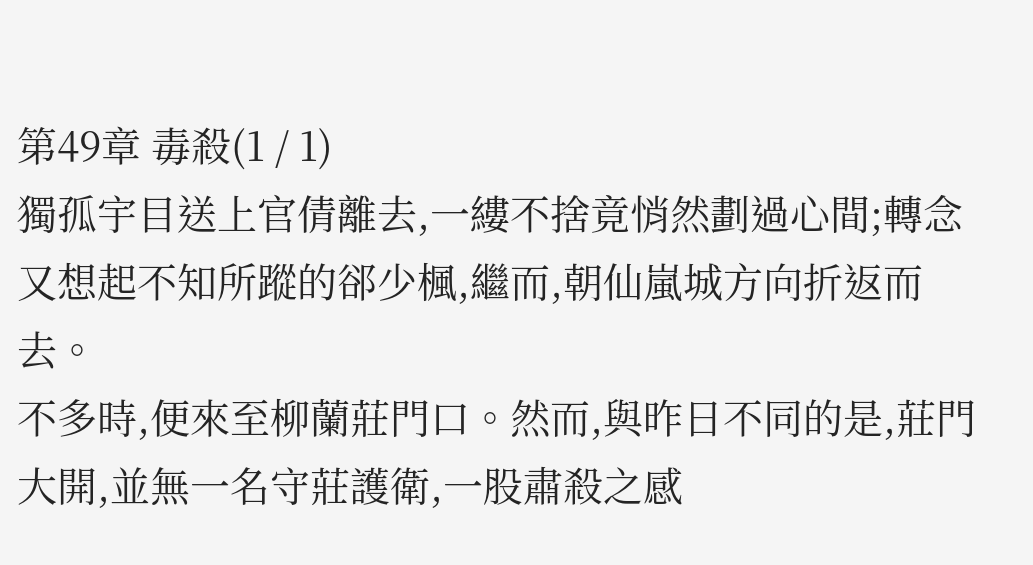第49章 毒殺(1 / 1)
獨孤宇目送上官倩離去,一縷不捨竟悄然劃過心間;轉念又想起不知所蹤的郤少楓,繼而,朝仙嵐城方向折返而去。
不多時,便來至柳蘭莊門口。然而,與昨日不同的是,莊門大開,並無一名守莊護衛,一股肅殺之感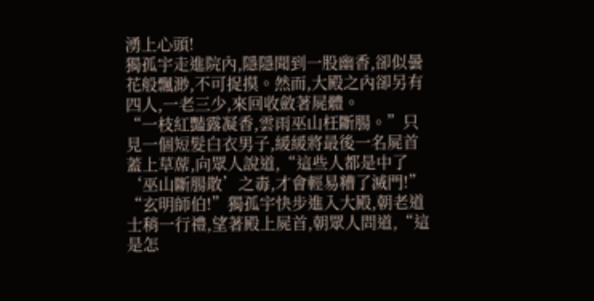湧上心頭!
獨孤宇走進院內,隱隱聞到一股幽香,卻似曇花般飄渺,不可捉摸。然而,大殿之內卻另有四人,一老三少,來回收斂著屍體。
“一枝紅豔露凝香,雲雨巫山枉斷腸。”只見一個短髮白衣男子,緩緩將最後一名屍首蓋上草蓆,向眾人說道,“這些人都是中了‘巫山斷腸散’之毒,才會輕易糟了滅門!”
“玄明師伯!”獨孤宇快步進入大殿,朝老道士稍一行禮,望著殿上屍首,朝眾人問道,“這是怎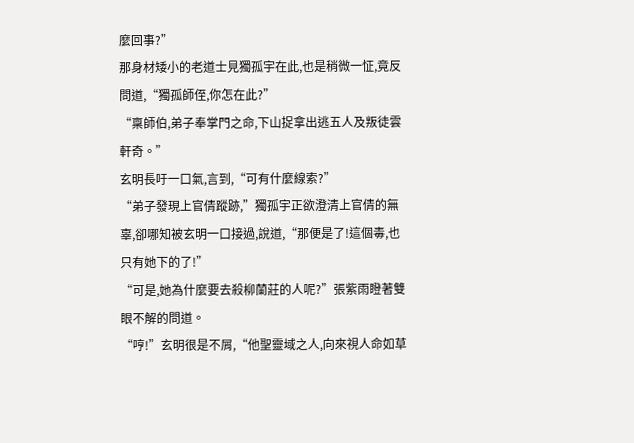麼回事?”
那身材矮小的老道士見獨孤宇在此,也是稍微一怔,竟反問道,“獨孤師侄,你怎在此?”
“稟師伯,弟子奉掌門之命,下山捉拿出逃五人及叛徒雲軒奇。”
玄明長吁一口氣,言到,“可有什麼線索?”
“弟子發現上官倩蹤跡,”獨孤宇正欲澄清上官倩的無辜,卻哪知被玄明一口接過,說道,“那便是了!這個毒,也只有她下的了!”
“可是,她為什麼要去殺柳蘭莊的人呢?”張紫雨瞪著雙眼不解的問道。
“哼!”玄明很是不屑,“他聖靈域之人,向來視人命如草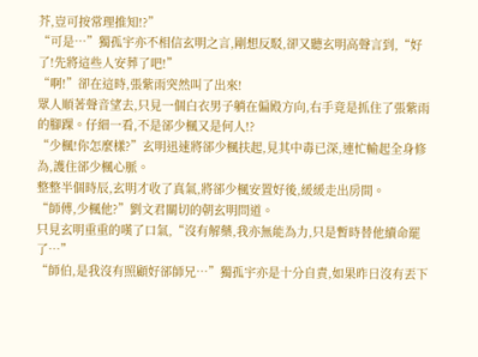芥,豈可按常理推知!?”
“可是…”獨孤宇亦不相信玄明之言,剛想反駁,卻又聽玄明高聲言到,“好了!先將這些人安葬了吧!”
“啊!”卻在這時,張紫雨突然叫了出來!
眾人順著聲音望去,只見一個白衣男子躺在偏殿方向,右手竟是抓住了張紫雨的腳踝。仔細一看,不是郤少楓又是何人!?
“少楓!你怎麼樣?”玄明迅速將郤少楓扶起,見其中毒已深,連忙輸起全身修為,護住郤少楓心脈。
整整半個時辰,玄明才收了真氣,將郤少楓安置好後,緩緩走出房間。
“師傅,少楓他?”劉文君關切的朝玄明問道。
只見玄明重重的嘆了口氣,“沒有解藥,我亦無能為力,只是暫時替他續命罷了…”
“師伯,是我沒有照顧好郤師兄…”獨孤宇亦是十分自責,如果昨日沒有丟下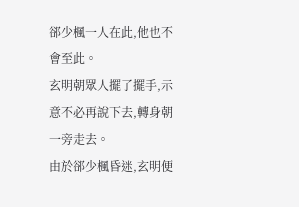郤少楓一人在此,他也不會至此。
玄明朝眾人擺了擺手,示意不必再說下去,轉身朝一旁走去。
由於郤少楓昏迷,玄明便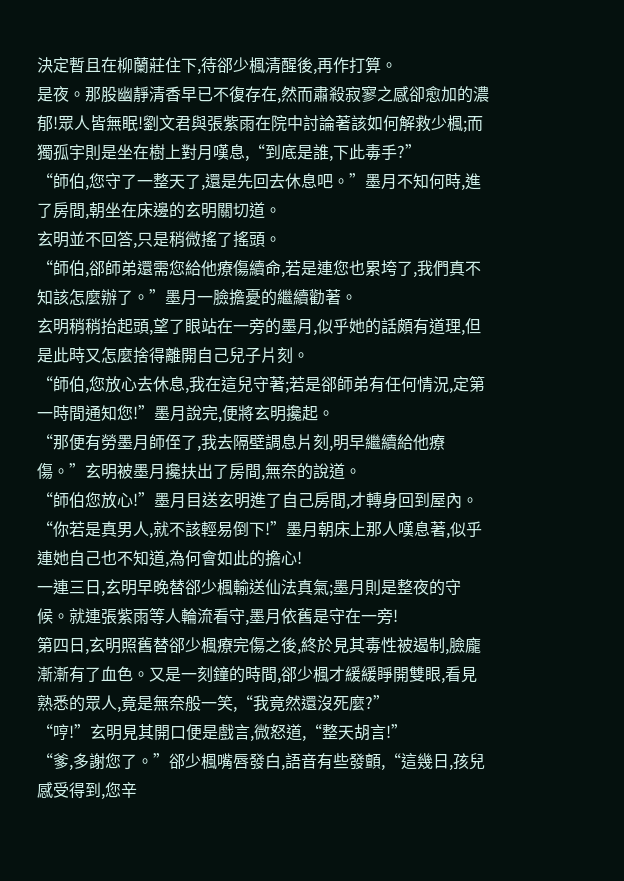決定暫且在柳蘭莊住下,待郤少楓清醒後,再作打算。
是夜。那股幽靜清香早已不復存在,然而肅殺寂寥之感卻愈加的濃郁!眾人皆無眠!劉文君與張紫雨在院中討論著該如何解救少楓;而獨孤宇則是坐在樹上對月嘆息,“到底是誰,下此毒手?”
“師伯,您守了一整天了,還是先回去休息吧。”墨月不知何時,進了房間,朝坐在床邊的玄明關切道。
玄明並不回答,只是稍微搖了搖頭。
“師伯,郤師弟還需您給他療傷續命,若是連您也累垮了,我們真不知該怎麼辦了。”墨月一臉擔憂的繼續勸著。
玄明稍稍抬起頭,望了眼站在一旁的墨月,似乎她的話頗有道理,但是此時又怎麼捨得離開自己兒子片刻。
“師伯,您放心去休息,我在這兒守著;若是郤師弟有任何情況,定第一時間通知您!”墨月說完,便將玄明攙起。
“那便有勞墨月師侄了,我去隔壁調息片刻,明早繼續給他療傷。”玄明被墨月攙扶出了房間,無奈的說道。
“師伯您放心!”墨月目送玄明進了自己房間,才轉身回到屋內。
“你若是真男人,就不該輕易倒下!”墨月朝床上那人嘆息著,似乎連她自己也不知道,為何會如此的擔心!
一連三日,玄明早晚替郤少楓輸送仙法真氣;墨月則是整夜的守候。就連張紫雨等人輪流看守,墨月依舊是守在一旁!
第四日,玄明照舊替郤少楓療完傷之後,終於見其毒性被遏制,臉龐漸漸有了血色。又是一刻鐘的時間,郤少楓才緩緩睜開雙眼,看見熟悉的眾人,竟是無奈般一笑,“我竟然還沒死麼?”
“哼!”玄明見其開口便是戲言,微怒道,“整天胡言!”
“爹,多謝您了。”郤少楓嘴唇發白,語音有些發顫,“這幾日,孩兒感受得到,您辛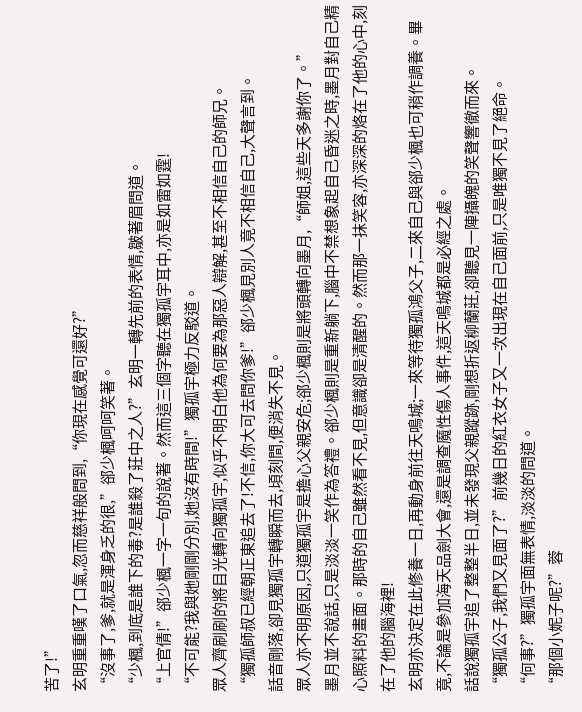苦了!”
玄明重重嘆了口氣,忽而慈祥般問到,“你現在感覺可還好?”
“沒事了,爹,就是渾身乏的很,”郤少楓呵呵笑著。
“少楓,到底是誰下的毒?是誰殺了莊中之人?”玄明一轉先前的表情,皺著眉問道。
“上官倩!”郤少楓一字一句的說著。然而這三個字聽在獨孤宇耳中,亦是如雷如霆!
“不可能?我與她剛剛分別,她沒有時間!”獨孤宇極力反駁道。
眾人齊刷刷的將目光轉向獨孤宇,似乎不明白他為何要為那惡人辯解,甚至不相信自己的師兄。
“獨孤師叔已經朝正東追去了!不信,你大可去問你爹!”郤少楓見別人竟不相信自己,大聲言到。
話音剛落,卻見獨孤宇轉瞬而去,頃刻間,便消失不見。
眾人亦不明原因,只道獨孤宇是擔心父親安危;郤少楓則是將頭轉向墨月,“師姐,這些天多謝你了。”
墨月並不說話,只是淡淡一笑作為答禮。郤少楓則是重新躺下,腦中不禁想象起自己昏迷之時,墨月對自己精心照料的畫面。那時的自己雖然看不見,但意識卻是清醒的。然而那一抹笑容,亦深深的烙在了他的心中,刻在了他的腦海裡!
玄明亦決定在此修養一日,再動身前往天鳴城;一來等待獨孤鴻父子,二來自己與郤少楓也可稍作調養。畢竟,不論是參加海天品劍大會,還是調查魔性傷人事件,這天鳴城都是必經之處。
話說獨孤宇追了整整半日,並未發現父親蹤跡,剛想折返柳蘭莊,卻聽見一陣攝魄的笑聲響徹而來。
“獨孤公子,我們又見面了?”前幾日的紅衣女子又一次出現在自己面前,只是唯獨不見了絕命。
“何事?”獨孤宇面無表情,淡淡的問道。
“那個小妮子呢?”蓉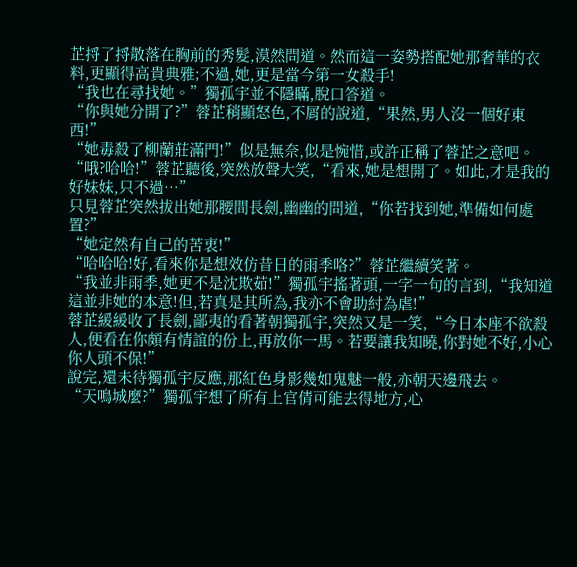芷捋了捋散落在胸前的秀髮,漠然問道。然而這一姿勢搭配她那奢華的衣料,更顯得高貴典雅;不過,她,更是當今第一女殺手!
“我也在尋找她。”獨孤宇並不隱瞞,脫口答道。
“你與她分開了?”蓉芷稍顯怒色,不屑的說道,“果然,男人沒一個好東西!”
“她毒殺了柳蘭莊滿門!”似是無奈,似是惋惜,或許正稱了蓉芷之意吧。
“哦?哈哈!”蓉芷聽後,突然放聲大笑,“看來,她是想開了。如此,才是我的好妹妹,只不過…”
只見蓉芷突然拔出她那腰間長劍,幽幽的問道,“你若找到她,準備如何處置?”
“她定然有自己的苦衷!”
“哈哈哈!好,看來你是想效仿昔日的雨季咯?”蓉芷繼續笑著。
“我並非雨季,她更不是沈欺茹!”獨孤宇搖著頭,一字一句的言到,“我知道這並非她的本意!但,若真是其所為,我亦不會助紂為虐!”
蓉芷緩緩收了長劍,鄙夷的看著朝獨孤宇,突然又是一笑,“今日本座不欲殺人,便看在你頗有情誼的份上,再放你一馬。若要讓我知曉,你對她不好,小心你人頭不保!”
說完,還未待獨孤宇反應,那紅色身影幾如鬼魅一般,亦朝天邊飛去。
“天鳴城麼?”獨孤宇想了所有上官倩可能去得地方,心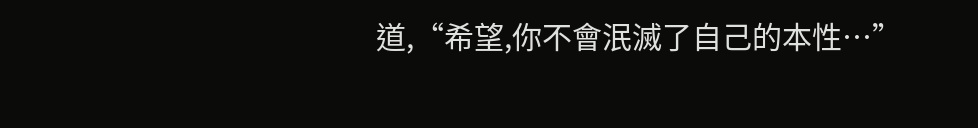道,“希望,你不會泯滅了自己的本性…”